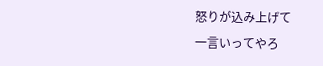怒りが込み上げて
一言いってやろ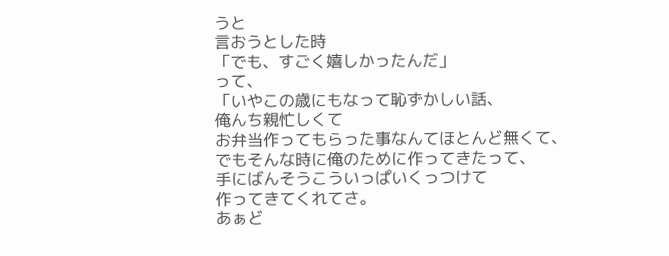うと
言おうとした時
「でも、すごく嬉しかったんだ」
って、
「いやこの歳にもなって恥ずかしい話、
俺んち親忙しくて
お弁当作ってもらった事なんてほとんど無くて、
でもそんな時に俺のために作ってきたって、
手にばんそうこういっぱいくっつけて
作ってきてくれてさ。
あぁど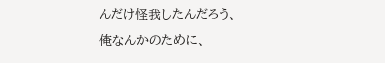んだけ怪我したんだろう、
俺なんかのために、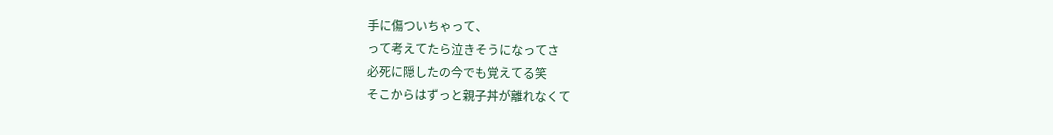手に傷ついちゃって、
って考えてたら泣きそうになってさ
必死に隠したの今でも覚えてる笑
そこからはずっと親子丼が離れなくて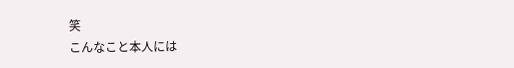笑
こんなこと本人には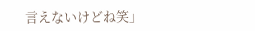言えないけどね笑」